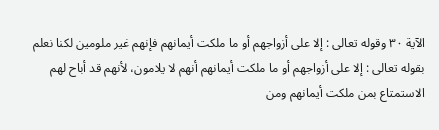الآية ٣٠ وقوله تعالى : إلا على أزواجهم أو ما ملكت أيمانهم فإنهم غير ملومين لكنا نعلم بقوله تعالى : إلا على أزواجهم أو ما ملكت أيمانهم أنهم لا يلامون، لأنهم قد أباح لهم الاستمتاع بمن ملكت أيمانهم ومن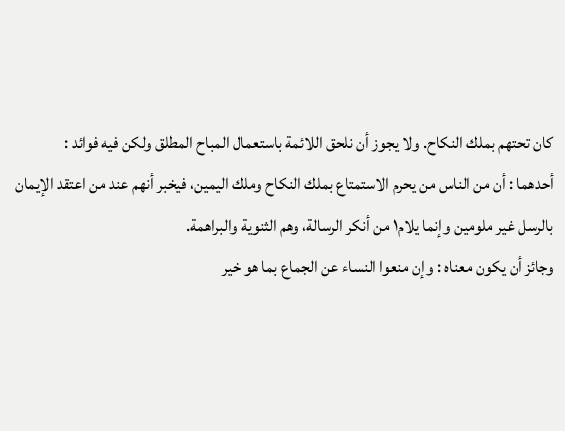كان تحتهم بملك النكاح. ولا يجوز أن نلحق اللائمة باستعمال المباح المطلق ولكن فيه فوائد :
أحدهما : أن من الناس من يحرم الاستمتاع بملك النكاح وملك اليمين، فيخبر أنهم عند من اعتقد الإيمان بالرسل غير ملومين وإنما يلام١ من أنكر الرسالة، وهم الثنوية والبراهمة.
وجائز أن يكون معناه : وإن منعوا النساء عن الجماع بما هو خير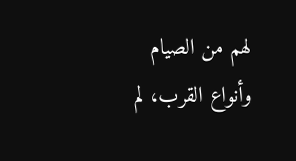لهم من الصيام وأنواع القرب، لم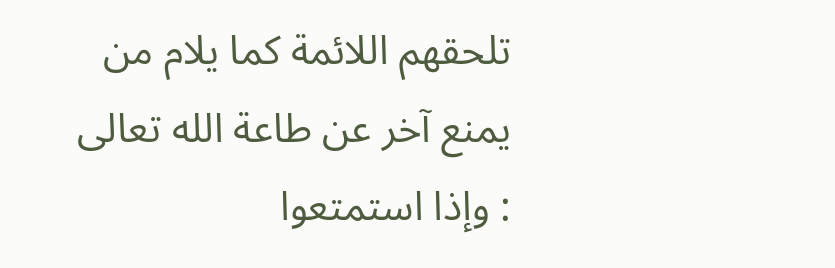تلحقهم اللائمة كما يلام من يمنع آخر عن طاعة الله تعالى : وإذا استمتعوا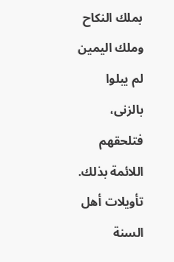بملك النكاح وملك اليمين لم يبلوا بالزنى، فتلحقهم اللائمة بذلك.
تأويلات أهل السنة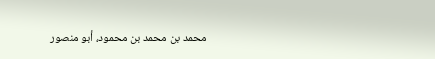محمد بن محمد بن محمود، أبو منصور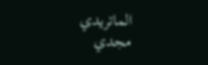الماتريدي
مجدي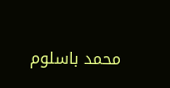محمد باسلوم